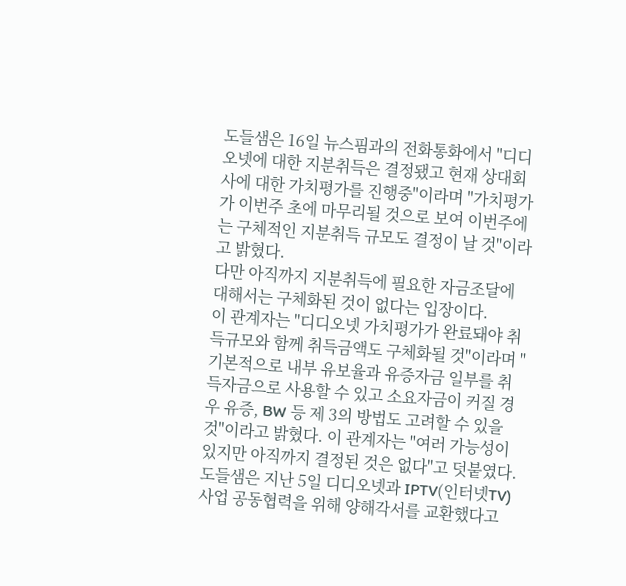도들샘은 16일 뉴스핌과의 전화통화에서 "디디오넷에 대한 지분취득은 결정됐고 현재 상대회사에 대한 가치평가를 진행중"이라며 "가치평가가 이번주 초에 마무리될 것으로 보여 이번주에는 구체적인 지분취득 규모도 결정이 날 것"이라고 밝혔다.
다만 아직까지 지분취득에 필요한 자금조달에 대해서는 구체화된 것이 없다는 입장이다.
이 관계자는 "디디오넷 가치평가가 완료돼야 취득규모와 함께 취득금액도 구체화될 것"이라며 "기본적으로 내부 유보율과 유증자금 일부를 취득자금으로 사용할 수 있고 소요자금이 커질 경우 유증, BW 등 제 3의 방법도 고려할 수 있을 것"이라고 밝혔다. 이 관계자는 "여러 가능성이 있지만 아직까지 결정된 것은 없다"고 덧붙였다.
도들샘은 지난 5일 디디오넷과 IPTV(인터넷TV)사업 공동협력을 위해 양해각서를 교환했다고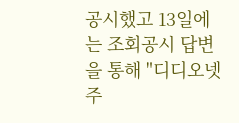공시했고 13일에는 조회공시 답변을 통해 "디디오넷 주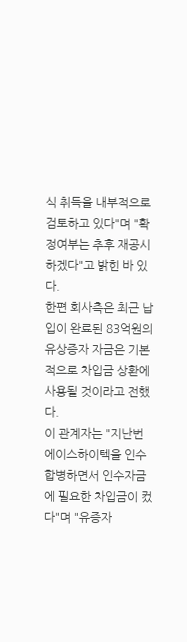식 취득을 내부적으로 검토하고 있다"며 "확정여부는 추후 재공시하겠다"고 밝힌 바 있다.
한편 회사측은 최근 납입이 완료된 83억원의 유상증자 자금은 기본적으로 차입금 상환에 사용될 것이라고 전했다.
이 관계자는 "지난번 에이스하이텍을 인수합병하면서 인수자금에 필요한 차입금이 컸다"며 "유증자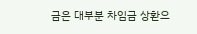금은 대부분 차임금 상환으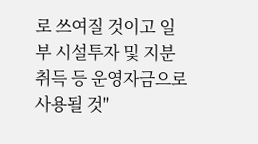로 쓰여질 것이고 일부 시설투자 및 지분취득 등 운영자금으로 사용될 것"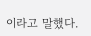이라고 말했다.